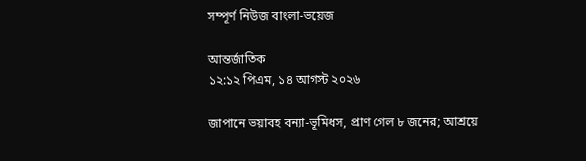সম্পূর্ণ নিউজ বাংলা-ভয়েজ

আন্তর্জাতিক
১২:১২ পিএম, ১৪ আগস্ট ২০২৬

জাপানে ভয়াবহ বন্যা-ভূমিধস, প্রাণ গেল ৮ জনের; আশ্রয়ে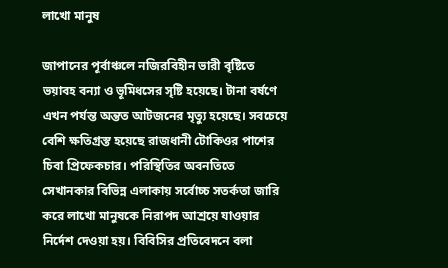লাখো মানুষ

জাপানের পূর্বাঞ্চলে নজিরবিহীন ভারী বৃষ্টিতে ভয়াবহ বন্যা ও ভূমিধসের সৃষ্টি হয়েছে। টানা বর্ষণে এখন পর্যন্ত অন্তত আটজনের মৃত্যু হয়েছে। সবচেয়ে বেশি ক্ষতিগ্রস্ত হয়েছে রাজধানী টোকিওর পাশের চিবা প্রিফেকচার। পরিস্থিতির অবনতিতে সেখানকার বিভিন্ন এলাকায় সর্বোচ্চ সতর্কতা জারি করে লাখো মানুষকে নিরাপদ আশ্রয়ে যাওয়ার নির্দেশ দেওয়া হয়। বিবিসির প্রতিবেদনে বলা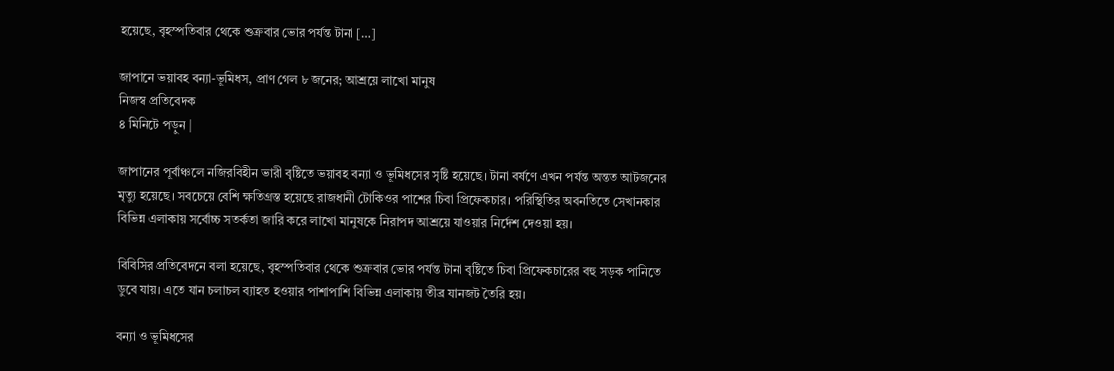হয়েছে, বৃহস্পতিবার থেকে শুক্রবার ভোর পর্যন্ত টানা […]

জাপানে ভয়াবহ বন্যা-ভূমিধস, প্রাণ গেল ৮ জনের; আশ্রয়ে লাখো মানুষ
নিজস্ব প্রতিবেদক
৪ মিনিটে পড়ুন |

জাপানের পূর্বাঞ্চলে নজিরবিহীন ভারী বৃষ্টিতে ভয়াবহ বন্যা ও ভূমিধসের সৃষ্টি হয়েছে। টানা বর্ষণে এখন পর্যন্ত অন্তত আটজনের মৃত্যু হয়েছে। সবচেয়ে বেশি ক্ষতিগ্রস্ত হয়েছে রাজধানী টোকিওর পাশের চিবা প্রিফেকচার। পরিস্থিতির অবনতিতে সেখানকার বিভিন্ন এলাকায় সর্বোচ্চ সতর্কতা জারি করে লাখো মানুষকে নিরাপদ আশ্রয়ে যাওয়ার নির্দেশ দেওয়া হয়।

বিবিসির প্রতিবেদনে বলা হয়েছে, বৃহস্পতিবার থেকে শুক্রবার ভোর পর্যন্ত টানা বৃষ্টিতে চিবা প্রিফেকচারের বহু সড়ক পানিতে ডুবে যায়। এতে যান চলাচল ব্যাহত হওয়ার পাশাপাশি বিভিন্ন এলাকায় তীব্র যানজট তৈরি হয়।

বন্যা ও ভূমিধসের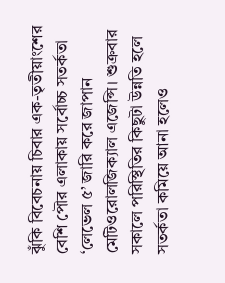ঝুঁকি বিবেচনায় চিবার এক-তৃতীয়াংশের বেশি পৌর এলাকায় সর্বোচ্চ সতর্কতা ‘লেভেল ৫’ জারি করে জাপান মেটিওরোলজিক্যাল এজেন্সি। শুক্রবার সকালে পরিস্থিতির কিছুটা উন্নতি হলে সতর্কতা কমিয়ে আনা হলেও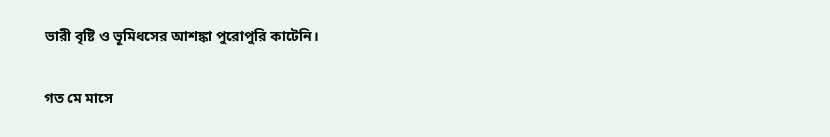ভারী বৃষ্টি ও ভূমিধসের আশঙ্কা পুরোপুরি কাটেনি।

গত মে মাসে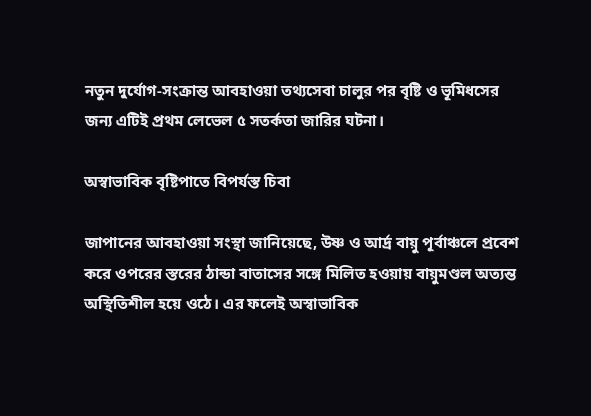নতুন দুর্যোগ-সংক্রান্ত আবহাওয়া তথ্যসেবা চালুর পর বৃষ্টি ও ভূমিধসের জন্য এটিই প্রথম লেভেল ৫ সতর্কতা জারির ঘটনা।

অস্বাভাবিক বৃষ্টিপাতে বিপর্যস্ত চিবা

জাপানের আবহাওয়া সংস্থা জানিয়েছে, উষ্ণ ও আর্দ্র বায়ু পূর্বাঞ্চলে প্রবেশ করে ওপরের স্তরের ঠান্ডা বাতাসের সঙ্গে মিলিত হওয়ায় বায়ুমণ্ডল অত্যন্ত অস্থিতিশীল হয়ে ওঠে। এর ফলেই অস্বাভাবিক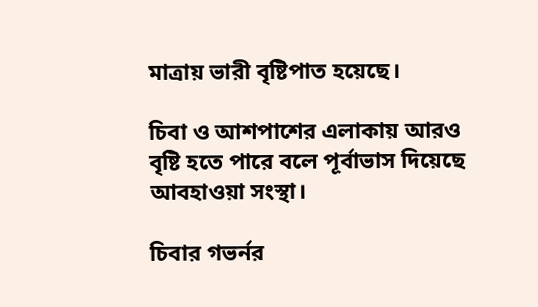মাত্রায় ভারী বৃষ্টিপাত হয়েছে।

চিবা ও আশপাশের এলাকায় আরও বৃষ্টি হতে পারে বলে পূর্বাভাস দিয়েছে আবহাওয়া সংস্থা।

চিবার গভর্নর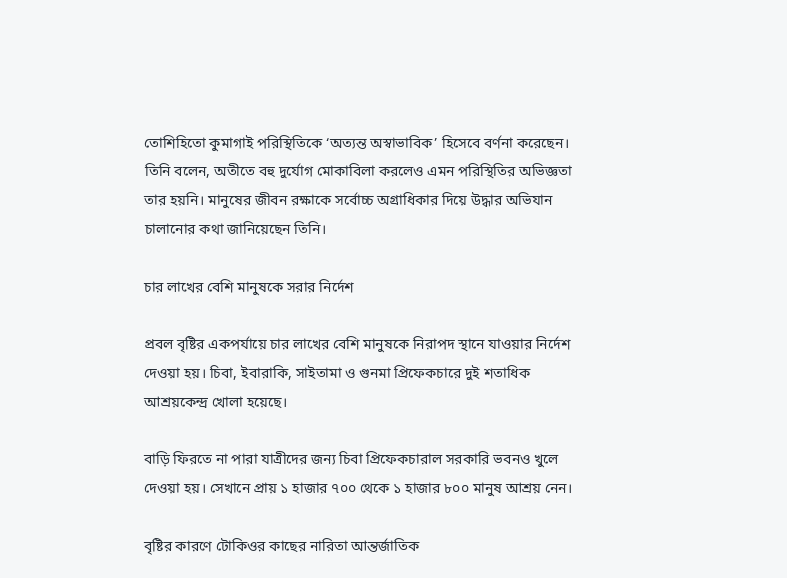তোশিহিতো কুমাগাই পরিস্থিতিকে ‘অত্যন্ত অস্বাভাবিক’ হিসেবে বর্ণনা করেছেন। তিনি বলেন, অতীতে বহু দুর্যোগ মোকাবিলা করলেও এমন পরিস্থিতির অভিজ্ঞতা তার হয়নি। মানুষের জীবন রক্ষাকে সর্বোচ্চ অগ্রাধিকার দিয়ে উদ্ধার অভিযান চালানোর কথা জানিয়েছেন তিনি।

চার লাখের বেশি মানুষকে সরার নির্দেশ

প্রবল বৃষ্টির একপর্যায়ে চার লাখের বেশি মানুষকে নিরাপদ স্থানে যাওয়ার নির্দেশ দেওয়া হয়। চিবা, ইবারাকি, সাইতামা ও গুনমা প্রিফেকচারে দুই শতাধিক আশ্রয়কেন্দ্র খোলা হয়েছে।

বাড়ি ফিরতে না পারা যাত্রীদের জন্য চিবা প্রিফেকচারাল সরকারি ভবনও খুলে দেওয়া হয়। সেখানে প্রায় ১ হাজার ৭০০ থেকে ১ হাজার ৮০০ মানুষ আশ্রয় নেন।

বৃষ্টির কারণে টোকিওর কাছের নারিতা আন্তর্জাতিক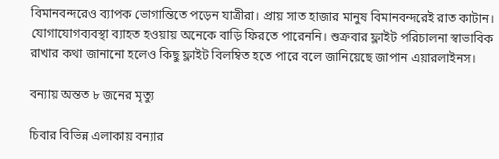বিমানবন্দরেও ব্যাপক ভোগান্তিতে পড়েন যাত্রীরা। প্রায় সাত হাজার মানুষ বিমানবন্দরেই রাত কাটান। যোগাযোগব্যবস্থা ব্যাহত হওয়ায় অনেকে বাড়ি ফিরতে পারেননি। শুক্রবার ফ্লাইট পরিচালনা স্বাভাবিক রাখার কথা জানানো হলেও কিছু ফ্লাইট বিলম্বিত হতে পারে বলে জানিয়েছে জাপান এয়ারলাইনস।

বন্যায় অন্তত ৮ জনের মৃত্যু

চিবার বিভিন্ন এলাকায় বন্যার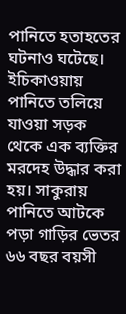পানিতে হতাহতের ঘটনাও ঘটেছে। ইচিকাওয়ায় পানিতে তলিয়ে যাওয়া সড়ক থেকে এক ব্যক্তির মরদেহ উদ্ধার করা হয়। সাকুরায় পানিতে আটকে পড়া গাড়ির ভেতর ৬৬ বছর বয়সী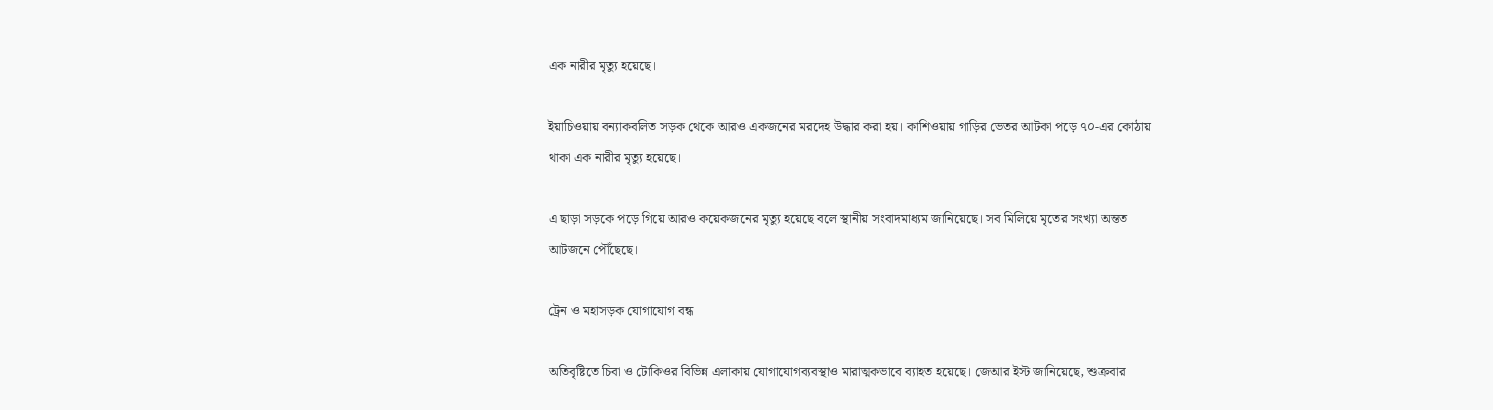এক নারীর মৃত্যু হয়েছে।

ইয়াচিওয়ায় বন্যাকবলিত সড়ক থেকে আরও একজনের মরদেহ উদ্ধার করা হয়। কাশিওয়ায় গাড়ির ভেতর আটকা পড়ে ৭০-এর কোঠায় থাকা এক নারীর মৃত্যু হয়েছে।

এ ছাড়া সড়কে পড়ে গিয়ে আরও কয়েকজনের মৃত্যু হয়েছে বলে স্থানীয় সংবাদমাধ্যম জানিয়েছে। সব মিলিয়ে মৃতের সংখ্যা অন্তত আটজনে পৌঁছেছে।

ট্রেন ও মহাসড়ক যোগাযোগ বন্ধ

অতিবৃষ্টিতে চিবা ও টোকিওর বিভিন্ন এলাকায় যোগাযোগব্যবস্থাও মারাত্মকভাবে ব্যাহত হয়েছে। জেআর ইস্ট জানিয়েছে, শুক্রবার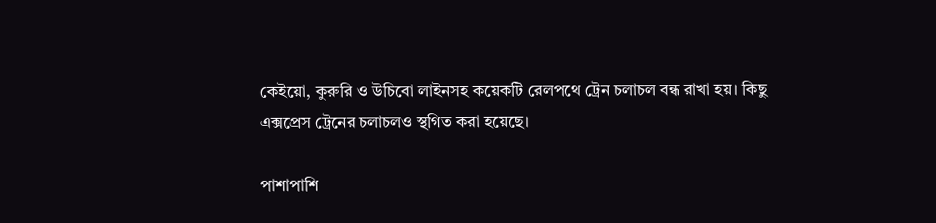কেইয়ো, কুরুরি ও উচিবো লাইনসহ কয়েকটি রেলপথে ট্রেন চলাচল বন্ধ রাখা হয়। কিছু এক্সপ্রেস ট্রেনের চলাচলও স্থগিত করা হয়েছে।

পাশাপাশি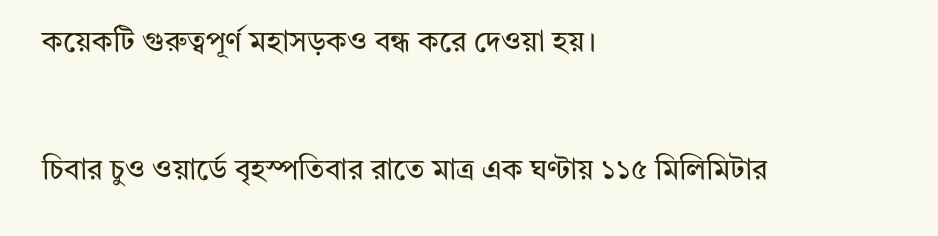কয়েকটি গুরুত্বপূর্ণ মহাসড়কও বন্ধ করে দেওয়া হয়।

চিবার চুও ওয়ার্ডে বৃহস্পতিবার রাতে মাত্র এক ঘণ্টায় ১১৫ মিলিমিটার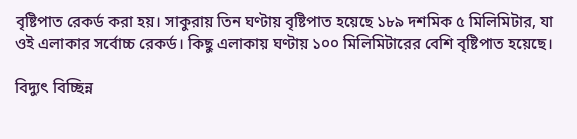বৃষ্টিপাত রেকর্ড করা হয়। সাকুরায় তিন ঘণ্টায় বৃষ্টিপাত হয়েছে ১৮৯ দশমিক ৫ মিলিমিটার, যা ওই এলাকার সর্বোচ্চ রেকর্ড। কিছু এলাকায় ঘণ্টায় ১০০ মিলিমিটারের বেশি বৃষ্টিপাত হয়েছে।

বিদ্যুৎ বিচ্ছিন্ন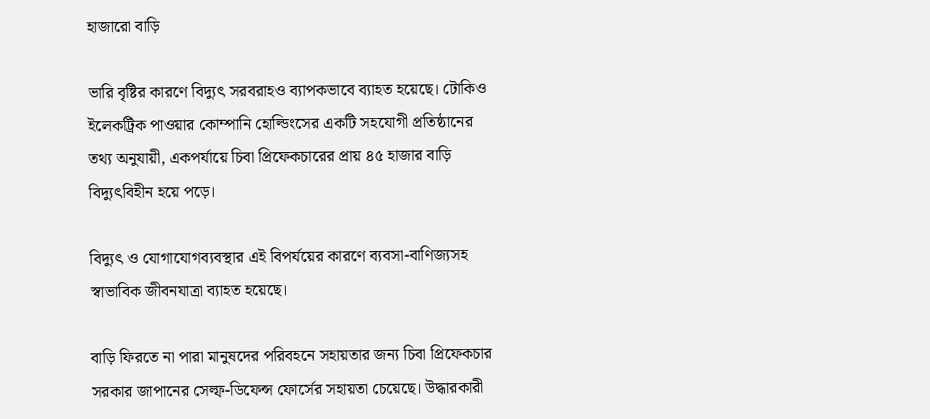হাজারো বাড়ি

ভারি বৃষ্টির কারণে বিদ্যুৎ সরবরাহও ব্যাপকভাবে ব্যাহত হয়েছে। টোকিও ইলেকট্রিক পাওয়ার কোম্পানি হোল্ডিংসের একটি সহযোগী প্রতিষ্ঠানের তথ্য অনুযায়ী, একপর্যায়ে চিবা প্রিফেকচারের প্রায় ৪৫ হাজার বাড়ি বিদ্যুৎবিহীন হয়ে পড়ে।

বিদ্যুৎ ও যোগাযোগব্যবস্থার এই বিপর্যয়ের কারণে ব্যবসা-বাণিজ্যসহ স্বাভাবিক জীবনযাত্রা ব্যাহত হয়েছে।

বাড়ি ফিরতে না পারা মানুষদের পরিবহনে সহায়তার জন্য চিবা প্রিফেকচার সরকার জাপানের সেল্ফ-ডিফেন্স ফোর্সের সহায়তা চেয়েছে। উদ্ধারকারী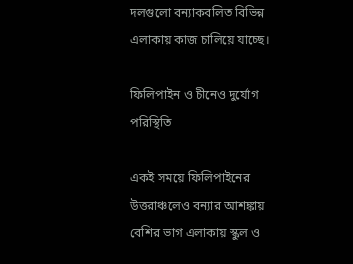দলগুলো বন্যাকবলিত বিভিন্ন এলাকায় কাজ চালিয়ে যাচ্ছে।

ফিলিপাইন ও চীনেও দুর্যোগ পরিস্থিতি

একই সময়ে ফিলিপাইনের উত্তরাঞ্চলেও বন্যার আশঙ্কায় বেশির ভাগ এলাকায় স্কুল ও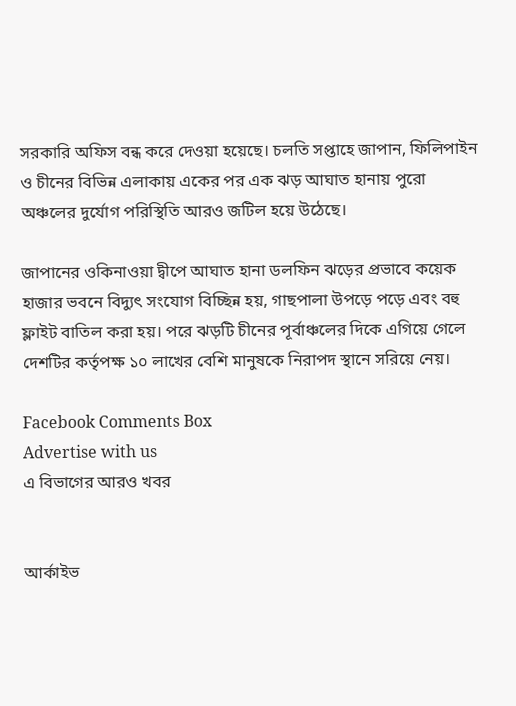সরকারি অফিস বন্ধ করে দেওয়া হয়েছে। চলতি সপ্তাহে জাপান, ফিলিপাইন ও চীনের বিভিন্ন এলাকায় একের পর এক ঝড় আঘাত হানায় পুরো অঞ্চলের দুর্যোগ পরিস্থিতি আরও জটিল হয়ে উঠেছে।

জাপানের ওকিনাওয়া দ্বীপে আঘাত হানা ডলফিন ঝড়ের প্রভাবে কয়েক হাজার ভবনে বিদ্যুৎ সংযোগ বিচ্ছিন্ন হয়, গাছপালা উপড়ে পড়ে এবং বহু ফ্লাইট বাতিল করা হয়। পরে ঝড়টি চীনের পূর্বাঞ্চলের দিকে এগিয়ে গেলে দেশটির কর্তৃপক্ষ ১০ লাখের বেশি মানুষকে নিরাপদ স্থানে সরিয়ে নেয়।

Facebook Comments Box
Advertise with us
এ বিভাগের আরও খবর


আর্কাইভ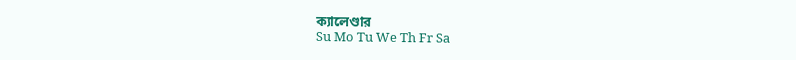ক্যালেণ্ডার
Su Mo Tu We Th Fr Sa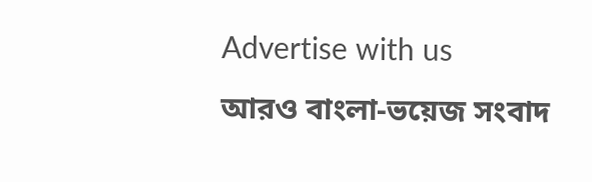Advertise with us
আরও বাংলা-ভয়েজ সংবাদ